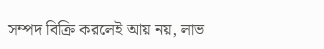সম্পদ বিক্রি করলেই আয় নয়, লাভ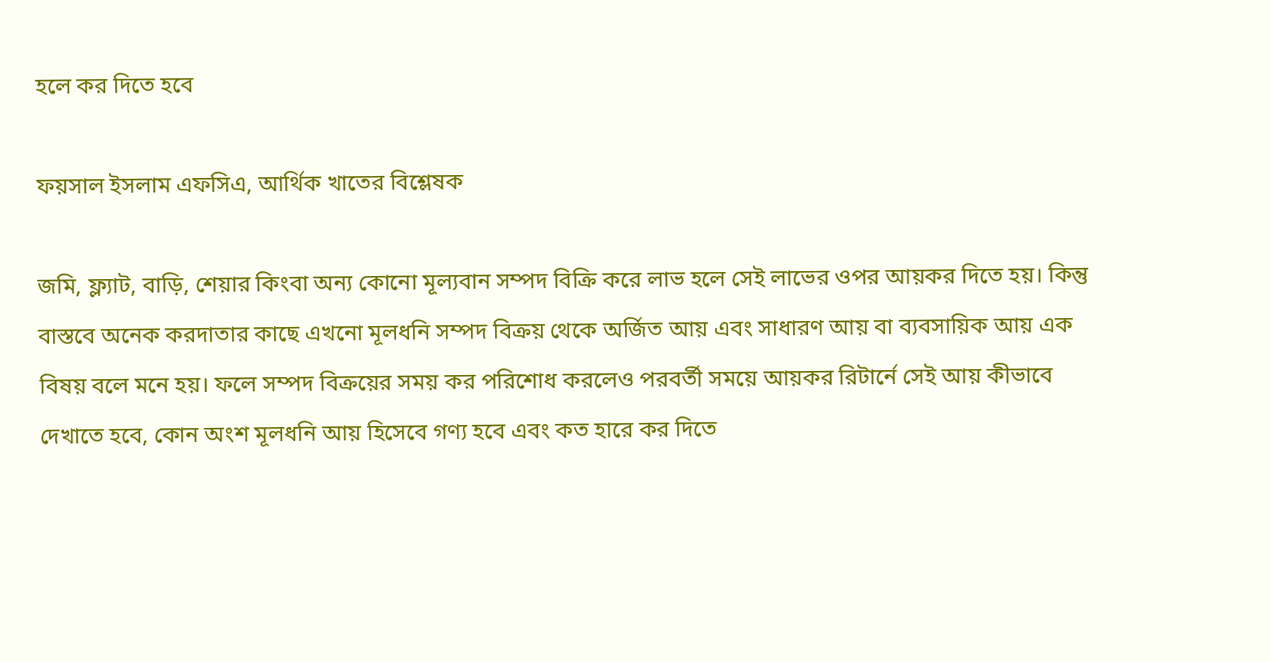হলে কর দিতে হবে

ফয়সাল ইসলাম এফসিএ, আর্থিক খাতের বিশ্লেষক

জমি, ফ্ল্যাট, বাড়ি, শেয়ার কিংবা অন্য কোনো মূল্যবান সম্পদ বিক্রি করে লাভ হলে সেই লাভের ওপর আয়কর দিতে হয়। কিন্তু বাস্তবে অনেক করদাতার কাছে এখনো মূলধনি সম্পদ বিক্রয় থেকে অর্জিত আয় এবং সাধারণ আয় বা ব্যবসায়িক আয় এক বিষয় বলে মনে হয়। ফলে সম্পদ বিক্রয়ের সময় কর পরিশোধ করলেও পরবর্তী সময়ে আয়কর রিটার্নে সেই আয় কীভাবে দেখাতে হবে, কোন অংশ মূলধনি আয় হিসেবে গণ্য হবে এবং কত হারে কর দিতে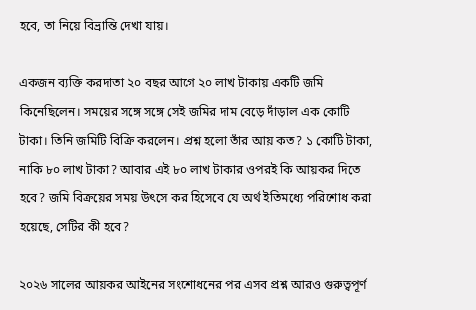হবে, তা নিয়ে বিভ্রান্তি দেখা যায়।

একজন ব্যক্তি করদাতা ২০ বছর আগে ২০ লাখ টাকায় একটি জমি কিনেছিলেন। সময়ের সঙ্গে সঙ্গে সেই জমির দাম বেড়ে দাঁড়াল এক কোটি টাকা। তিনি জমিটি বিক্রি করলেন। প্রশ্ন হলো তাঁর আয় কত? ১ কোটি টাকা, নাকি ৮০ লাখ টাকা? আবার এই ৮০ লাখ টাকার ওপরই কি আয়কর দিতে হবে? জমি বিক্রয়ের সময় উৎসে কর হিসেবে যে অর্থ ইতিমধ্যে পরিশোধ করা হয়েছে, সেটির কী হবে?

২০২৬ সালের আয়কর আইনের সংশোধনের পর এসব প্রশ্ন আরও গুরুত্বপূর্ণ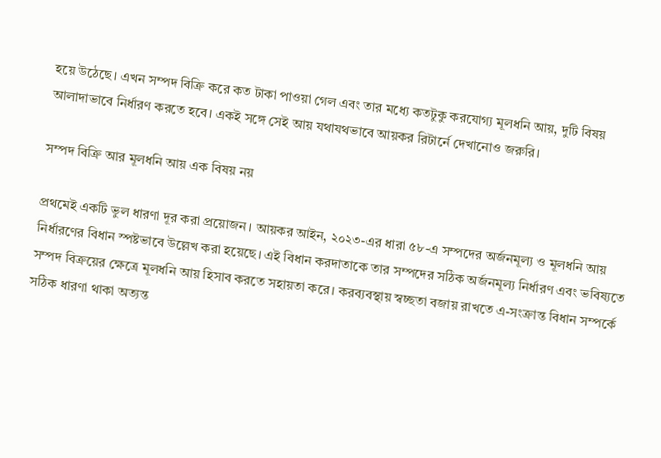হয়ে উঠেছে। এখন সম্পদ বিক্রি করে কত টাকা পাওয়া গেল এবং তার মধ্যে কতটুকু করযোগ্য মূলধনি আয়, দুটি বিষয় আলাদাভাবে নির্ধারণ করতে হবে। একই সঙ্গে সেই আয় যথাযথভাবে আয়কর রিটার্নে দেখানোও জরুরি।

সম্পদ বিক্রি আর মূলধনি আয় এক বিষয় নয়

প্রথমেই একটি ভুল ধারণা দূর করা প্রয়োজন। আয়কর আইন, ২০২৩-এর ধারা ৫৮-এ সম্পদের অর্জনমূল্য ও মূলধনি আয় নির্ধারণের বিধান স্পষ্টভাবে উল্লেখ করা হয়েছে। এই বিধান করদাতাকে তার সম্পদের সঠিক অর্জনমূল্য নির্ধারণ এবং ভবিষ্যতে সম্পদ বিক্রয়ের ক্ষেত্রে মূলধনি আয় হিসাব করতে সহায়তা করে। করব্যবস্থায় স্বচ্ছতা বজায় রাখতে এ-সংক্রান্ত বিধান সম্পর্কে সঠিক ধারণা থাকা অত্যন্ত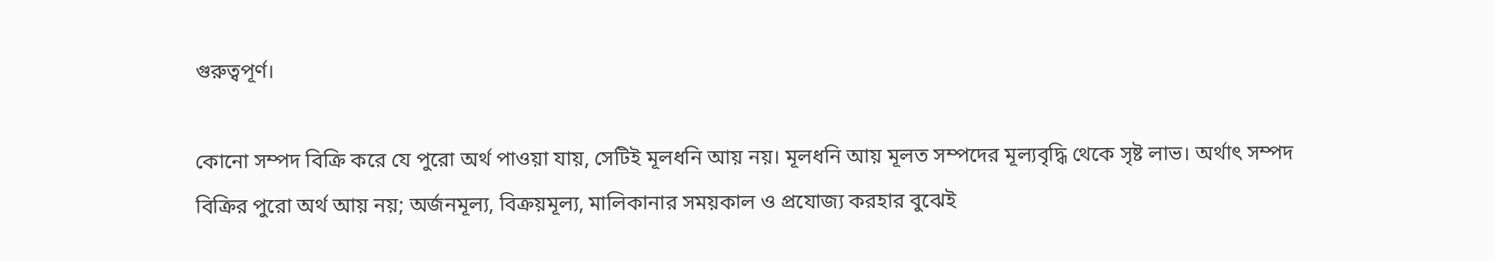গুরুত্বপূর্ণ।

কোনো সম্পদ বিক্রি করে যে পুরো অর্থ পাওয়া যায়, সেটিই মূলধনি আয় নয়। মূলধনি আয় মূলত সম্পদের মূল্যবৃদ্ধি থেকে সৃষ্ট লাভ। অর্থাৎ সম্পদ বিক্রির পুরো অর্থ আয় নয়; অর্জনমূল্য, বিক্রয়মূল্য, মালিকানার সময়কাল ও প্রযোজ্য করহার বুঝেই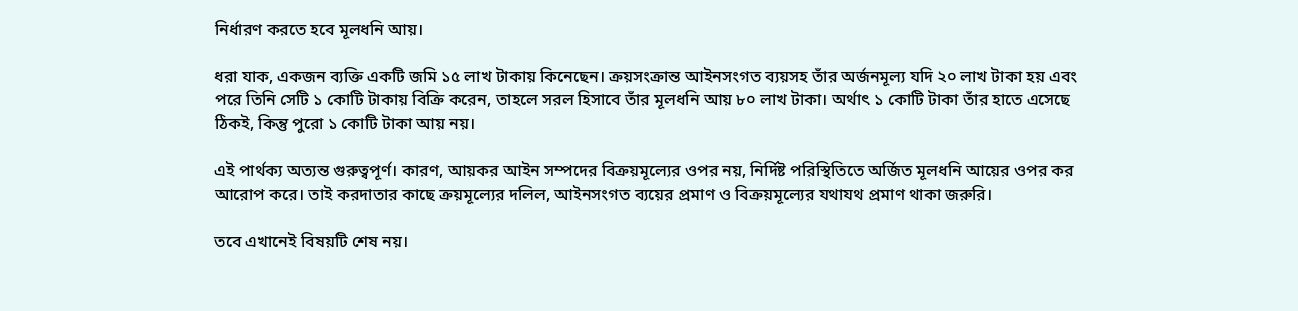নির্ধারণ করতে হবে মূলধনি আয়।

ধরা যাক, একজন ব্যক্তি একটি জমি ১৫ লাখ টাকায় কিনেছেন। ক্রয়সংক্রান্ত আইনসংগত ব্যয়সহ তাঁর অর্জনমূল্য যদি ২০ লাখ টাকা হয় এবং পরে তিনি সেটি ১ কোটি টাকায় বিক্রি করেন, তাহলে সরল হিসাবে তাঁর মূলধনি আয় ৮০ লাখ টাকা। অর্থাৎ ১ কোটি টাকা তাঁর হাতে এসেছে ঠিকই, কিন্তু পুরো ১ কোটি টাকা আয় নয়।

এই পার্থক্য অত্যন্ত গুরুত্বপূর্ণ। কারণ, আয়কর আইন সম্পদের বিক্রয়মূল্যের ওপর নয়, নির্দিষ্ট পরিস্থিতিতে অর্জিত মূলধনি আয়ের ওপর কর আরোপ করে। তাই করদাতার কাছে ক্রয়মূল্যের দলিল, আইনসংগত ব্যয়ের প্রমাণ ও বিক্রয়মূল্যের যথাযথ প্রমাণ থাকা জরুরি।

তবে এখানেই বিষয়টি শেষ নয়।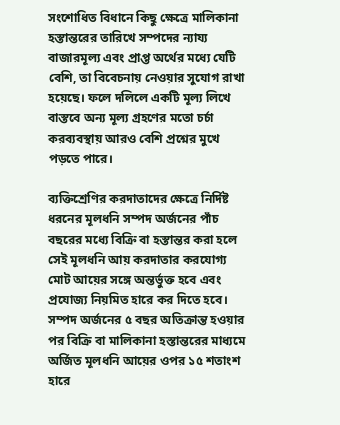সংশোধিত বিধানে কিছু ক্ষেত্রে মালিকানা হস্তান্তরের তারিখে সম্পদের ন্যায্য বাজারমূল্য এবং প্রাপ্ত অর্থের মধ্যে যেটি বেশি, তা বিবেচনায় নেওয়ার সুযোগ রাখা হয়েছে। ফলে দলিলে একটি মূল্য লিখে বাস্তবে অন্য মূল্য গ্রহণের মতো চর্চা করব্যবস্থায় আরও বেশি প্রশ্নের মুখে পড়তে পারে।

ব্যক্তিশ্রেণির করদাতাদের ক্ষেত্রে নির্দিষ্ট ধরনের মূলধনি সম্পদ অর্জনের পাঁচ বছরের মধ্যে বিক্রি বা হস্তান্তর করা হলে সেই মূলধনি আয় করদাতার করযোগ্য মোট আয়ের সঙ্গে অন্তর্ভুক্ত হবে এবং প্রযোজ্য নিয়মিত হারে কর দিতে হবে। সম্পদ অর্জনের ৫ বছর অতিক্রান্ত হওয়ার পর বিক্রি বা মালিকানা হস্তান্তরের মাধ্যমে অর্জিত মূলধনি আয়ের ওপর ১৫ শতাংশ হারে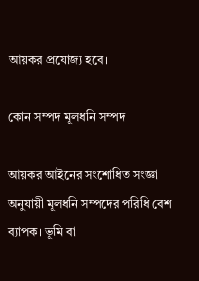আয়কর প্রযোজ্য হবে।

কোন সম্পদ মূলধনি সম্পদ

আয়কর আইনের সংশোধিত সংজ্ঞা অনুযায়ী মূলধনি সম্পদের পরিধি বেশ ব্যাপক। ভূমি বা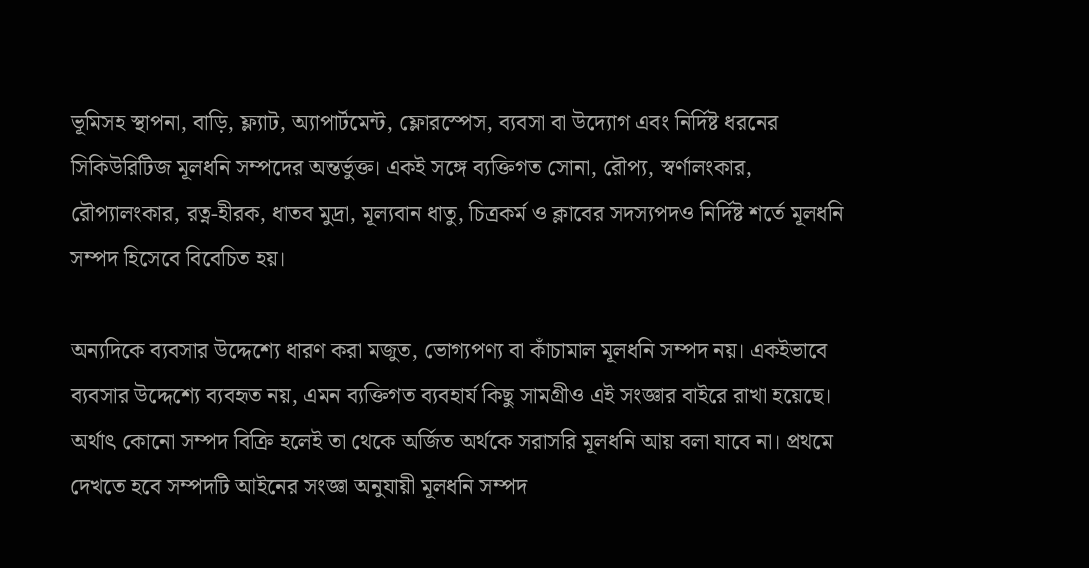ভূমিসহ স্থাপনা, বাড়ি, ফ্ল্যাট, অ্যাপার্টমেন্ট, ফ্লোরস্পেস, ব্যবসা বা উদ্যোগ এবং নির্দিষ্ট ধরনের সিকিউরিটিজ মূলধনি সম্পদের অন্তর্ভুক্ত। একই সঙ্গে ব্যক্তিগত সোনা, রৌপ্য, স্বর্ণালংকার, রৌপ্যালংকার, রত্ন-হীরক, ধাতব মুদ্রা, মূল্যবান ধাতু, চিত্রকর্ম ও ক্লাবের সদস্যপদও নির্দিষ্ট শর্তে মূলধনি সম্পদ হিসেবে বিবেচিত হয়।

অন্যদিকে ব্যবসার উদ্দেশ্যে ধারণ করা মজুত, ভোগ্যপণ্য বা কাঁচামাল মূলধনি সম্পদ নয়। একইভাবে ব্যবসার উদ্দেশ্যে ব্যবহৃত নয়, এমন ব্যক্তিগত ব্যবহার্য কিছু সামগ্রীও এই সংজ্ঞার বাইরে রাখা হয়েছে। অর্থাৎ কোনো সম্পদ বিক্রি হলেই তা থেকে অর্জিত অর্থকে সরাসরি মূলধনি আয় বলা যাবে না। প্রথমে দেখতে হবে সম্পদটি আইনের সংজ্ঞা অনুযায়ী মূলধনি সম্পদ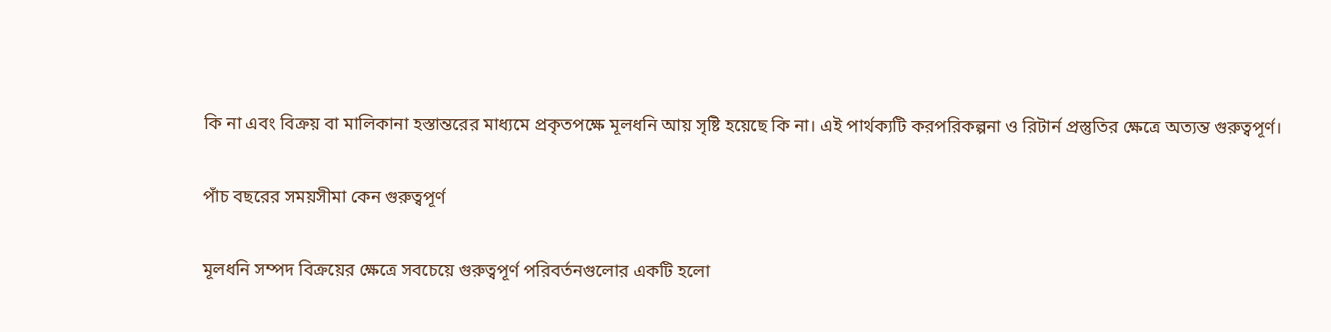কি না এবং বিক্রয় বা মালিকানা হস্তান্তরের মাধ্যমে প্রকৃতপক্ষে মূলধনি আয় সৃষ্টি হয়েছে কি না। এই পার্থক্যটি করপরিকল্পনা ও রিটার্ন প্রস্তুতির ক্ষেত্রে অত্যন্ত গুরুত্বপূর্ণ।

পাঁচ বছরের সময়সীমা কেন গুরুত্বপূর্ণ

মূলধনি সম্পদ বিক্রয়ের ক্ষেত্রে সবচেয়ে গুরুত্বপূর্ণ পরিবর্তনগুলোর একটি হলো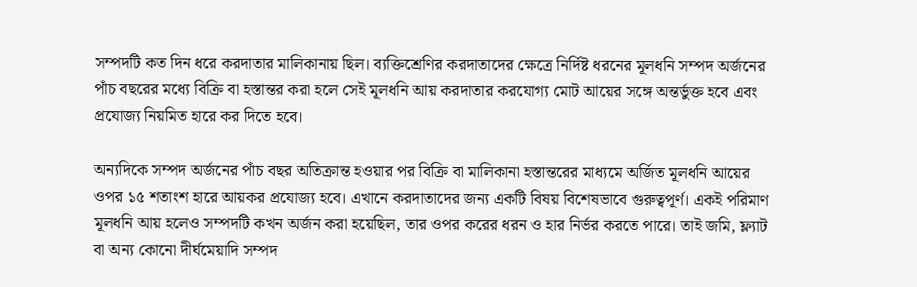সম্পদটি কত দিন ধরে করদাতার মালিকানায় ছিল। ব্যক্তিশ্রেণির করদাতাদের ক্ষেত্রে নির্দিষ্ট ধরনের মূলধনি সম্পদ অর্জনের পাঁচ বছরের মধ্যে বিক্রি বা হস্তান্তর করা হলে সেই মূলধনি আয় করদাতার করযোগ্য মোট আয়ের সঙ্গে অন্তর্ভুক্ত হবে এবং প্রযোজ্য নিয়মিত হারে কর দিতে হবে।

অন্যদিকে সম্পদ অর্জনের পাঁচ বছর অতিক্রান্ত হওয়ার পর বিক্রি বা মালিকানা হস্তান্তরের মাধ্যমে অর্জিত মূলধনি আয়ের ওপর ১৫ শতাংশ হারে আয়কর প্রযোজ্য হবে। এখানে করদাতাদের জন্য একটি বিষয় বিশেষভাবে গুরুত্বপূর্ণ। একই পরিমাণ মূলধনি আয় হলেও সম্পদটি কখন অর্জন করা হয়েছিল, তার ওপর করের ধরন ও হার নির্ভর করতে পারে। তাই জমি, ফ্ল্যাট বা অন্য কোনো দীর্ঘমেয়াদি সম্পদ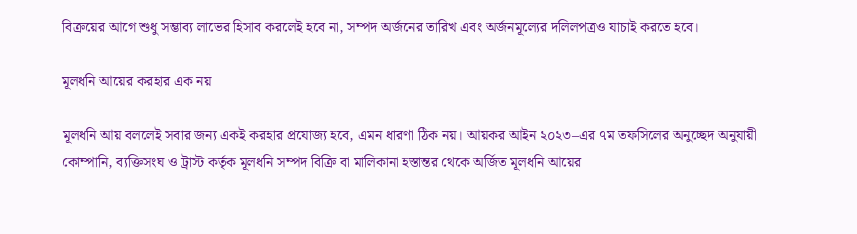বিক্রয়ের আগে শুধু সম্ভাব্য লাভের হিসাব করলেই হবে না, সম্পদ অর্জনের তারিখ এবং অর্জনমূল্যের দলিলপত্রও যাচাই করতে হবে।

মূলধনি আয়ের করহার এক নয়

মূলধনি আয় বললেই সবার জন্য একই করহার প্রযোজ্য হবে, এমন ধারণা ঠিক নয়। আয়কর আইন ২০২৩–এর ৭ম তফসিলের অনুচ্ছেদ অনুযায়ী কোম্পানি, ব্যক্তিসংঘ ও ট্রাস্ট কর্তৃক মূলধনি সম্পদ বিক্রি বা মালিকানা হস্তান্তর থেকে অর্জিত মূলধনি আয়ের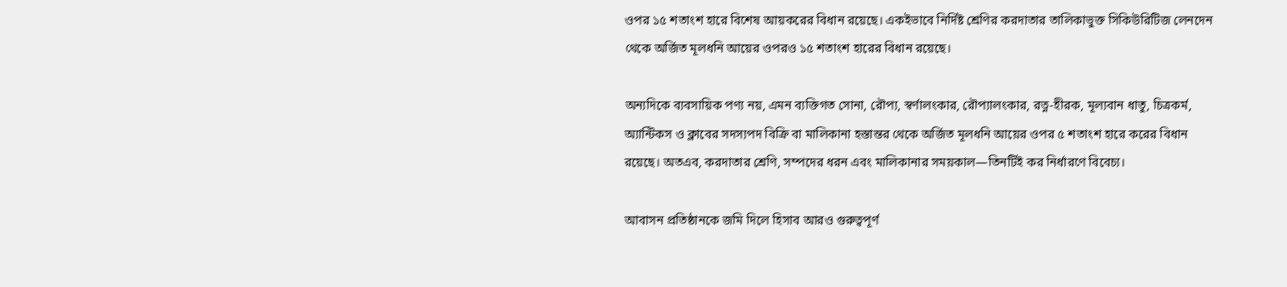ওপর ১৫ শতাংশ হারে বিশেষ আয়করের বিধান রয়েছে। একইভাবে নির্দিষ্ট শ্রেণির করদাতার তালিকাভুক্ত সিকিউরিটিজ লেনদেন থেকে অর্জিত মূলধনি আয়ের ওপরও ১৫ শতাংশ হারের বিধান রয়েছে।

অন্যদিকে ব্যবসায়িক পণ্য নয়, এমন ব্যক্তিগত সোনা, রৌপ্য, স্বর্ণালংকার, রৌপ্যালংকার, রত্ন-হীরক, মূল্যবান ধাতু, চিত্রকর্ম, অ্যান্টিকস ও ক্লাবের সদস্যপদ বিক্রি বা মালিকানা হস্তান্তর থেকে অর্জিত মূলধনি আয়ের ওপর ৫ শতাংশ হারে করের বিধান রয়েছে। অতএব, করদাতার শ্রেণি, সম্পদের ধরন এবং মালিকানার সময়কাল—তিনটিই কর নির্ধারণে বিবেচ্য।

আবাসন প্রতিষ্ঠানকে জমি দিলে হিসাব আরও গুরুত্বপূর্ণ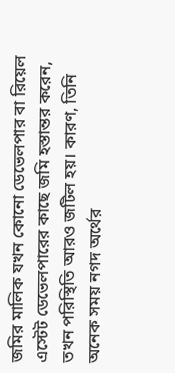জমির মালিক যখন কোনো ডেভেলপার বা রিয়েল এস্টেট ডেভেলপারের কাছে জমি হস্তান্তর করেন, তখন পরিস্থিতি আরও জটিল হয়। কারণ, তিনি অনেক সময় নগদ অর্থের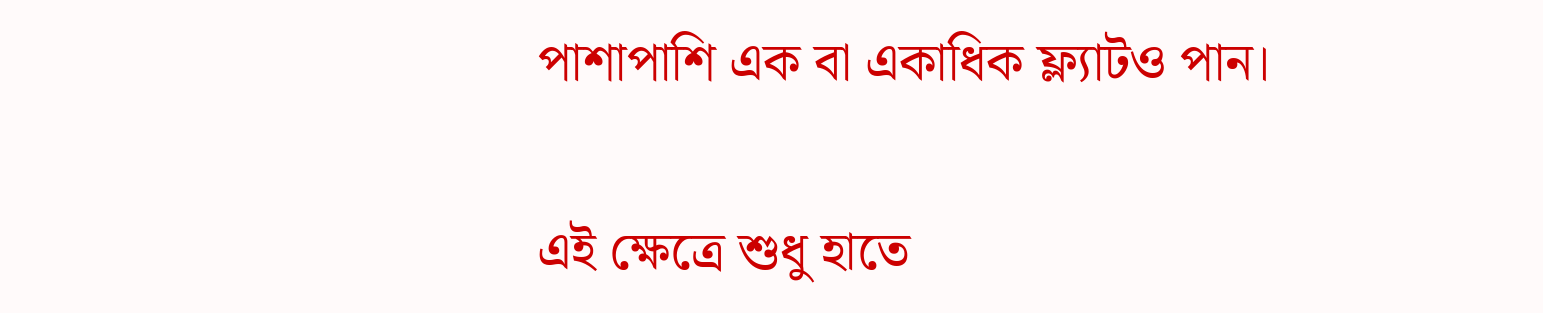পাশাপাশি এক বা একাধিক ফ্ল্যাটও পান।

এই ক্ষেত্রে শুধু হাতে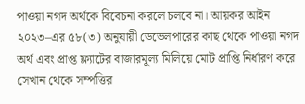পাওয়া নগদ অর্থকে বিবেচনা করলে চলবে না। আয়কর আইন ২০২৩–এর ৫৮(৩) অনুযায়ী ডেভেলপারের কাছ থেকে পাওয়া নগদ অর্থ এবং প্রাপ্ত ফ্ল্যাটের বাজারমূল্য মিলিয়ে মোট প্রাপ্তি নির্ধারণ করে সেখান থেকে সম্পত্তির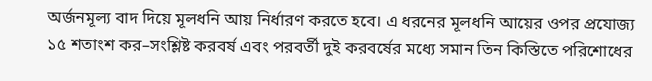অর্জনমূল্য বাদ দিয়ে মূলধনি আয় নির্ধারণ করতে হবে। এ ধরনের মূলধনি আয়ের ওপর প্রযোজ্য ১৫ শতাংশ কর–সংশ্লিষ্ট করবর্ষ এবং পরবর্তী দুই করবর্ষের মধ্যে সমান তিন কিস্তিতে পরিশোধের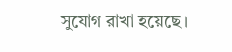সুযোগ রাখা হয়েছে।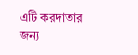এটি করদাতার জন্য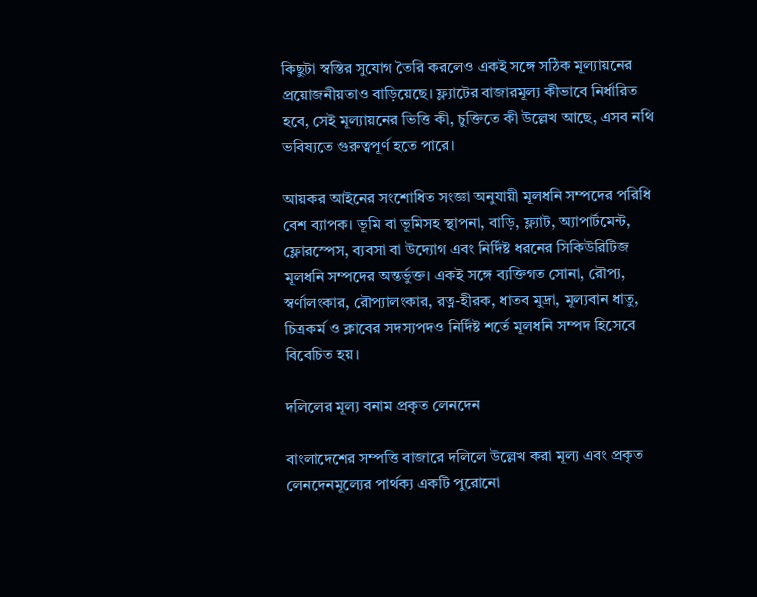কিছুটা স্বস্তির সুযোগ তৈরি করলেও একই সঙ্গে সঠিক মূল্যায়নের প্রয়োজনীয়তাও বাড়িয়েছে। ফ্ল্যাটের বাজারমূল্য কীভাবে নির্ধারিত হবে, সেই মূল্যায়নের ভিত্তি কী, চুক্তিতে কী উল্লেখ আছে, এসব নথি ভবিষ্যতে গুরুত্বপূর্ণ হতে পারে।

আয়কর আইনের সংশোধিত সংজ্ঞা অনুযায়ী মূলধনি সম্পদের পরিধি বেশ ব্যাপক। ভূমি বা ভূমিসহ স্থাপনা, বাড়ি, ফ্ল্যাট, অ্যাপার্টমেন্ট, ফ্লোরস্পেস, ব্যবসা বা উদ্যোগ এবং নির্দিষ্ট ধরনের সিকিউরিটিজ মূলধনি সম্পদের অন্তর্ভুক্ত। একই সঙ্গে ব্যক্তিগত সোনা, রৌপ্য, স্বর্ণালংকার, রৌপ্যালংকার, রত্ন-হীরক, ধাতব মুদ্রা, মূল্যবান ধাতু, চিত্রকর্ম ও ক্লাবের সদস্যপদও নির্দিষ্ট শর্তে মূলধনি সম্পদ হিসেবে বিবেচিত হয়।

দলিলের মূল্য বনাম প্রকৃত লেনদেন

বাংলাদেশের সম্পত্তি বাজারে দলিলে উল্লেখ করা মূল্য এবং প্রকৃত লেনদেনমূল্যের পার্থক্য একটি পুরোনো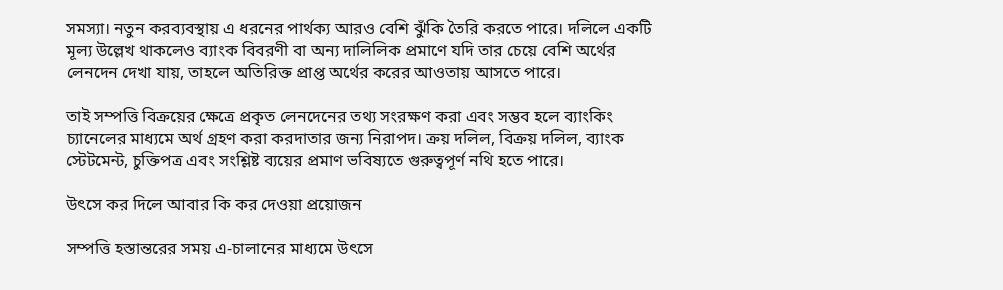সমস্যা। নতুন করব্যবস্থায় এ ধরনের পার্থক্য আরও বেশি ঝুঁকি তৈরি করতে পারে। দলিলে একটি মূল্য উল্লেখ থাকলেও ব্যাংক বিবরণী বা অন্য দালিলিক প্রমাণে যদি তার চেয়ে বেশি অর্থের লেনদেন দেখা যায়, তাহলে অতিরিক্ত প্রাপ্ত অর্থের করের আওতায় আসতে পারে।

তাই সম্পত্তি বিক্রয়ের ক্ষেত্রে প্রকৃত লেনদেনের তথ্য সংরক্ষণ করা এবং সম্ভব হলে ব্যাংকিং চ্যানেলের মাধ্যমে অর্থ গ্রহণ করা করদাতার জন্য নিরাপদ। ক্রয় দলিল, বিক্রয় দলিল, ব্যাংক স্টেটমেন্ট, চুক্তিপত্র এবং সংশ্লিষ্ট ব্যয়ের প্রমাণ ভবিষ্যতে গুরুত্বপূর্ণ নথি হতে পারে।

উৎসে কর দিলে আবার কি কর দেওয়া প্রয়োজন

সম্পত্তি হস্তান্তরের সময় এ-চালানের মাধ্যমে উৎসে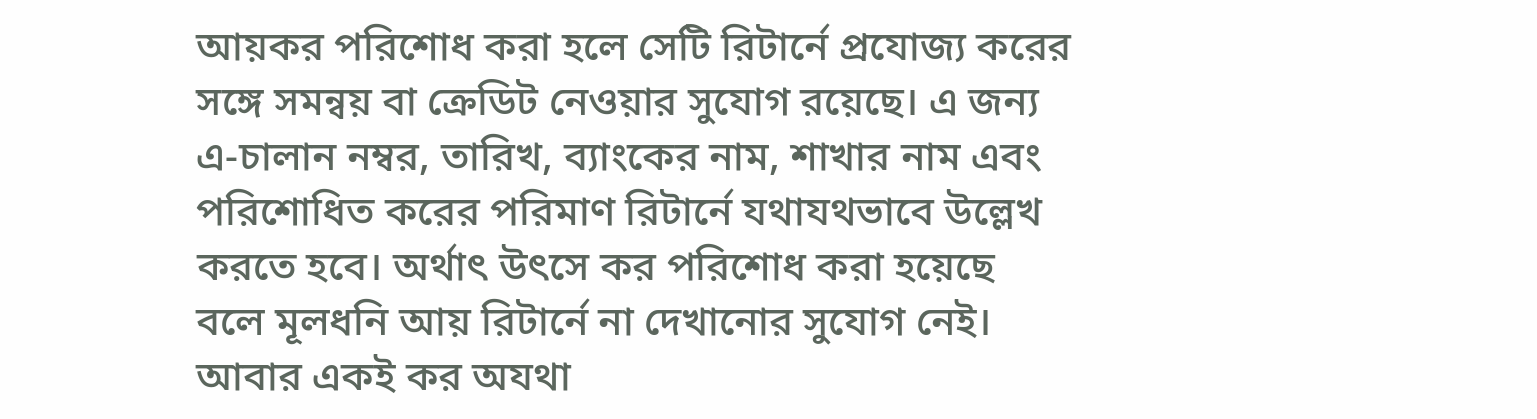আয়কর পরিশোধ করা হলে সেটি রিটার্নে প্রযোজ্য করের সঙ্গে সমন্বয় বা ক্রেডিট নেওয়ার সুযোগ রয়েছে। এ জন্য এ-চালান নম্বর, তারিখ, ব্যাংকের নাম, শাখার নাম এবং পরিশোধিত করের পরিমাণ রিটার্নে যথাযথভাবে উল্লেখ করতে হবে। অর্থাৎ উৎসে কর পরিশোধ করা হয়েছে বলে মূলধনি আয় রিটার্নে না দেখানোর সুযোগ নেই। আবার একই কর অযথা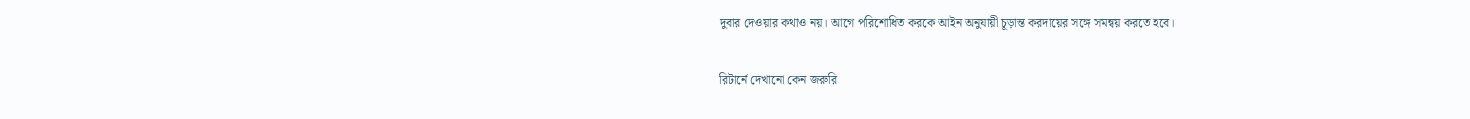দুবার দেওয়ার কথাও নয়। আগে পরিশোধিত করকে আইন অনুযায়ী চূড়ান্ত করদায়ের সঙ্গে সমন্বয় করতে হবে।

রিটার্নে দেখানো কেন জরুরি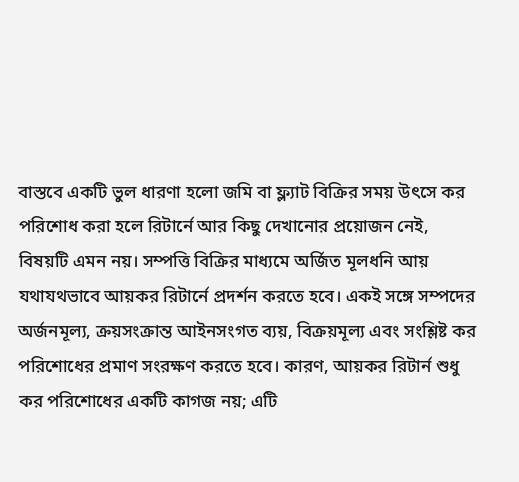বাস্তবে একটি ভুল ধারণা হলো জমি বা ফ্ল্যাট বিক্রির সময় উৎসে কর পরিশোধ করা হলে রিটার্নে আর কিছু দেখানোর প্রয়োজন নেই, বিষয়টি এমন নয়। সম্পত্তি বিক্রির মাধ্যমে অর্জিত মূলধনি আয় যথাযথভাবে আয়কর রিটার্নে প্রদর্শন করতে হবে। একই সঙ্গে সম্পদের অর্জনমূল্য, ক্রয়সংক্রান্ত আইনসংগত ব্যয়, বিক্রয়মূল্য এবং সংশ্লিষ্ট কর পরিশোধের প্রমাণ সংরক্ষণ করতে হবে। কারণ, আয়কর রিটার্ন শুধু কর পরিশোধের একটি কাগজ নয়; এটি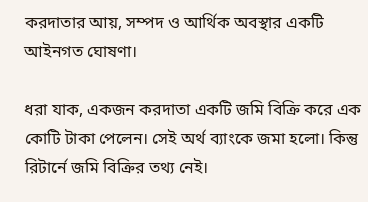করদাতার আয়, সম্পদ ও আর্থিক অবস্থার একটি আইনগত ঘোষণা।

ধরা যাক, একজন করদাতা একটি জমি বিক্রি করে এক কোটি টাকা পেলেন। সেই অর্থ ব্যাংকে জমা হলো। কিন্তু রিটার্নে জমি বিক্রির তথ্য নেই।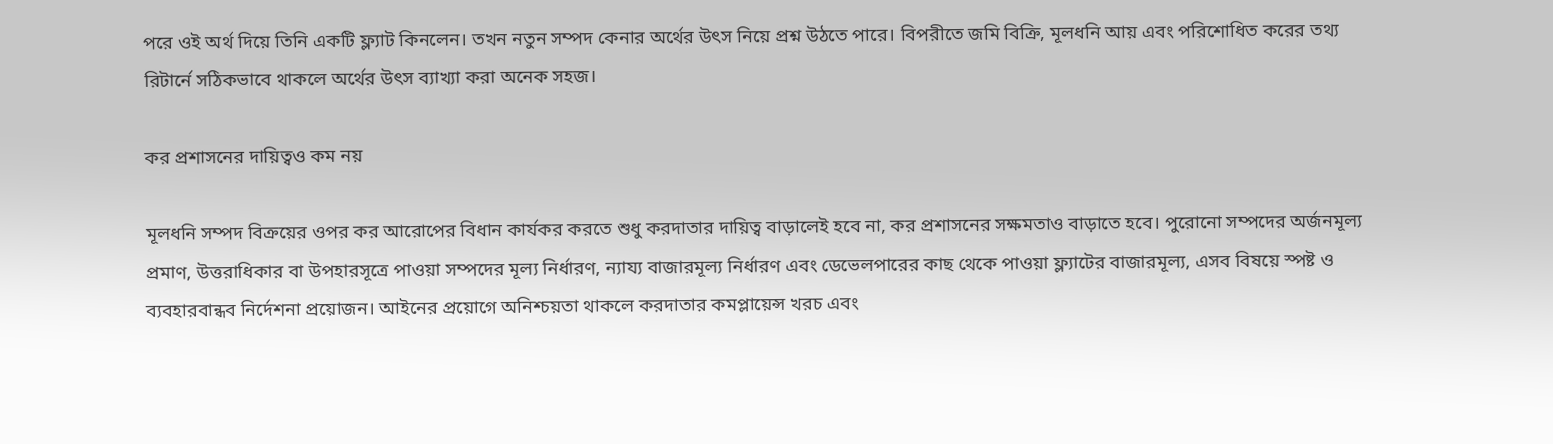পরে ওই অর্থ দিয়ে তিনি একটি ফ্ল্যাট কিনলেন। তখন নতুন সম্পদ কেনার অর্থের উৎস নিয়ে প্রশ্ন উঠতে পারে। বিপরীতে জমি বিক্রি, মূলধনি আয় এবং পরিশোধিত করের তথ্য রিটার্নে সঠিকভাবে থাকলে অর্থের উৎস ব্যাখ্যা করা অনেক সহজ।

কর প্রশাসনের দায়িত্বও কম নয়

মূলধনি সম্পদ বিক্রয়ের ওপর কর আরোপের বিধান কার্যকর করতে শুধু করদাতার দায়িত্ব বাড়ালেই হবে না, কর প্রশাসনের সক্ষমতাও বাড়াতে হবে। পুরোনো সম্পদের অর্জনমূল্য প্রমাণ, উত্তরাধিকার বা উপহারসূত্রে পাওয়া সম্পদের মূল্য নির্ধারণ, ন্যায্য বাজারমূল্য নির্ধারণ এবং ডেভেলপারের কাছ থেকে পাওয়া ফ্ল্যাটের বাজারমূল্য, এসব বিষয়ে স্পষ্ট ও ব্যবহারবান্ধব নির্দেশনা প্রয়োজন। আইনের প্রয়োগে অনিশ্চয়তা থাকলে করদাতার কমপ্লায়েন্স খরচ এবং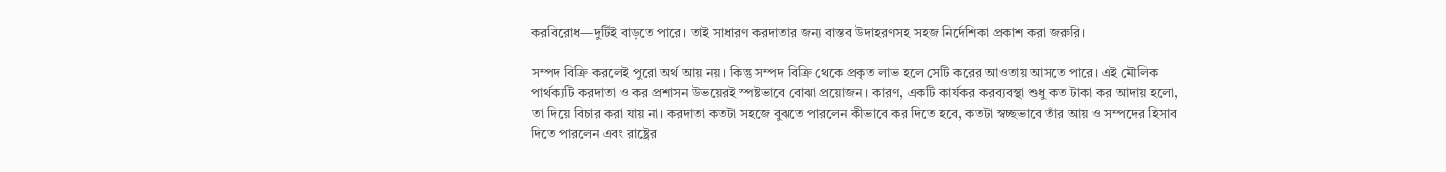করবিরোধ—দুটিই বাড়তে পারে। তাই সাধারণ করদাতার জন্য বাস্তব উদাহরণসহ সহজ নির্দেশিকা প্রকাশ করা জরুরি।

সম্পদ বিক্রি করলেই পুরো অর্থ আয় নয়। কিন্তু সম্পদ বিক্রি থেকে প্রকৃত লাভ হলে সেটি করের আওতায় আসতে পারে। এই মৌলিক পার্থক্যটি করদাতা ও কর প্রশাসন উভয়েরই স্পষ্টভাবে বোঝা প্রয়োজন। কারণ, একটি কার্যকর করব্যবস্থা শুধু কত টাকা কর আদায় হলো, তা দিয়ে বিচার করা যায় না। করদাতা কতটা সহজে বুঝতে পারলেন কীভাবে কর দিতে হবে, কতটা স্বচ্ছভাবে তাঁর আয় ও সম্পদের হিসাব দিতে পারলেন এবং রাষ্ট্রের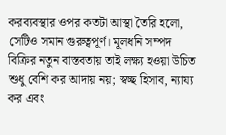করব্যবস্থার ওপর কতটা আস্থা তৈরি হলো, সেটিও সমান গুরুত্বপূর্ণ। মূলধনি সম্পদ বিক্রির নতুন বাস্তবতায় তাই লক্ষ্য হওয়া উচিত শুধু বেশি কর আদায় নয়; স্বচ্ছ হিসাব, ন্যায্য কর এবং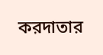করদাতার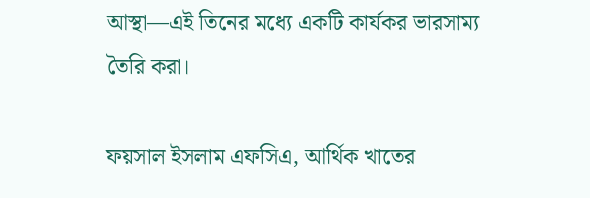আস্থা—এই তিনের মধ্যে একটি কার্যকর ভারসাম্য তৈরি করা।

ফয়সাল ইসলাম এফসিএ, আর্থিক খাতের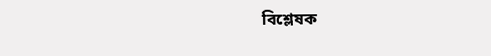বিশ্লেষক